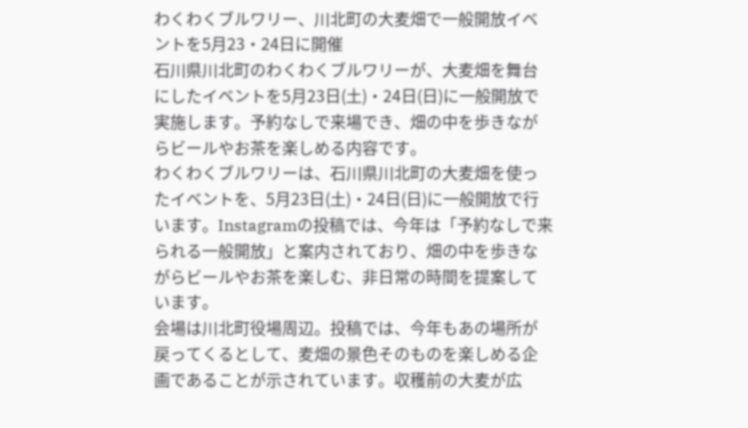わくわくブルワリー、川北町の大麦畑で一般開放イベントを5月23・24日に開催
石川県川北町のわくわくブルワリーが、大麦畑を舞台にしたイベントを5月23日(土)・24日(日)に一般開放で実施します。予約なしで来場でき、畑の中を歩きながらビールやお茶を楽しめる内容です。
わくわくブルワリーは、石川県川北町の大麦畑を使ったイベントを、5月23日(土)・24日(日)に一般開放で行います。Instagramの投稿では、今年は「予約なしで来られる一般開放」と案内されており、畑の中を歩きながらビールやお茶を楽しむ、非日常の時間を提案しています。
会場は川北町役場周辺。投稿では、今年もあの場所が戻ってくるとして、麦畑の景色そのものを楽しめる企画であることが示されています。収穫前の大麦が広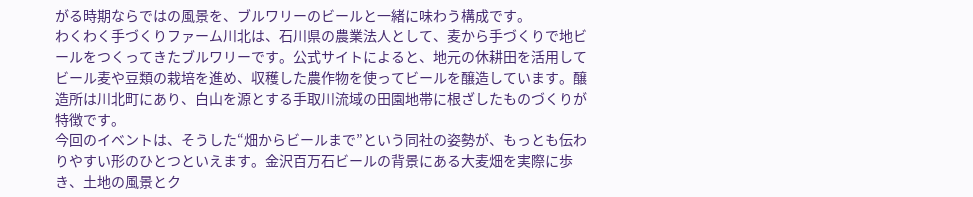がる時期ならではの風景を、ブルワリーのビールと一緒に味わう構成です。
わくわく手づくりファーム川北は、石川県の農業法人として、麦から手づくりで地ビールをつくってきたブルワリーです。公式サイトによると、地元の休耕田を活用してビール麦や豆類の栽培を進め、収穫した農作物を使ってビールを醸造しています。醸造所は川北町にあり、白山を源とする手取川流域の田園地帯に根ざしたものづくりが特徴です。
今回のイベントは、そうした“畑からビールまで”という同社の姿勢が、もっとも伝わりやすい形のひとつといえます。金沢百万石ビールの背景にある大麦畑を実際に歩き、土地の風景とク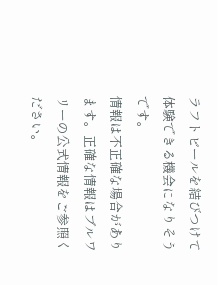ラフトビールを結びつけて体験できる機会になりそうです。
情報は不正確な場合があります。正確な情報はブルワリーの公式情報をご参照ください。